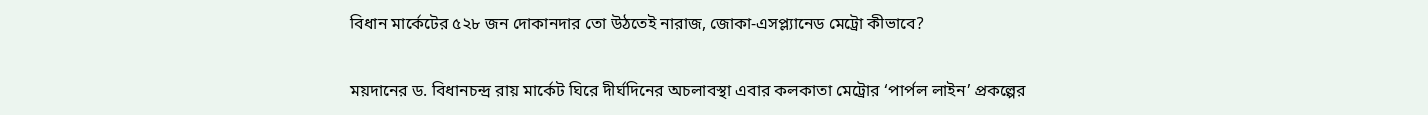বিধান মার্কেটের ৫২৮ জন দোকানদার তো উঠতেই নারাজ, জোকা-এসপ্ল্যানেড মেট্রো কীভাবে?

ময়দানের ড. বিধানচন্দ্র রায় মার্কেট ঘিরে দীর্ঘদিনের অচলাবস্থা এবার কলকাতা মেট্রোর ‘পার্পল লাইন’ প্রকল্পের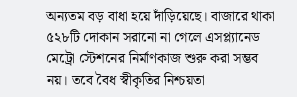অন্যতম বড় বাধা হয়ে দাঁড়িয়েছে। বাজারে থাকা ৫২৮টি দোকান সরানো না গেলে এসপ্ল্যানেড মেট্রো স্টেশনের নির্মাণকাজ শুরু করা সম্ভব নয়। তবে বৈধ স্বীকৃতির নিশ্চয়তা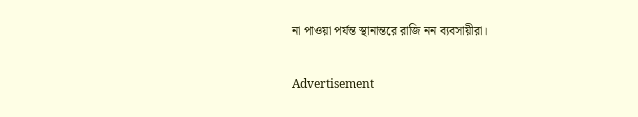না পাওয়া পর্যন্ত স্থানান্তরে রাজি নন ব্যবসায়ীরা।

Advertisement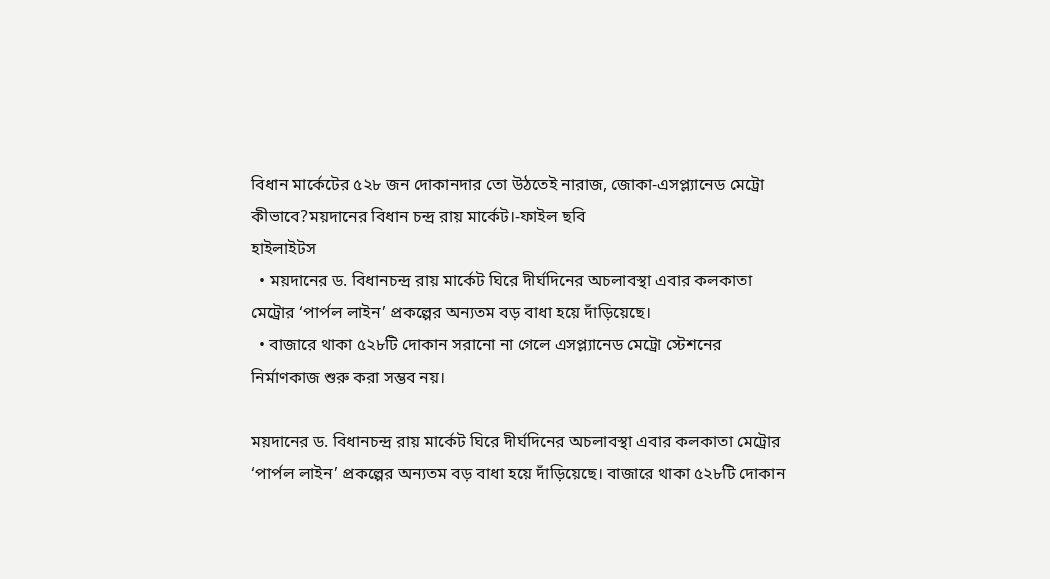বিধান মার্কেটের ৫২৮ জন দোকানদার তো উঠতেই নারাজ, জোকা-এসপ্ল্যানেড মেট্রো কীভাবে?ময়দানের বিধান চন্দ্র রায় মার্কেট।-ফাইল ছবি
হাইলাইটস
  • ময়দানের ড. বিধানচন্দ্র রায় মার্কেট ঘিরে দীর্ঘদিনের অচলাবস্থা এবার কলকাতা মেট্রোর ‘পার্পল লাইন’ প্রকল্পের অন্যতম বড় বাধা হয়ে দাঁড়িয়েছে।
  • বাজারে থাকা ৫২৮টি দোকান সরানো না গেলে এসপ্ল্যানেড মেট্রো স্টেশনের নির্মাণকাজ শুরু করা সম্ভব নয়।

ময়দানের ড. বিধানচন্দ্র রায় মার্কেট ঘিরে দীর্ঘদিনের অচলাবস্থা এবার কলকাতা মেট্রোর ‘পার্পল লাইন’ প্রকল্পের অন্যতম বড় বাধা হয়ে দাঁড়িয়েছে। বাজারে থাকা ৫২৮টি দোকান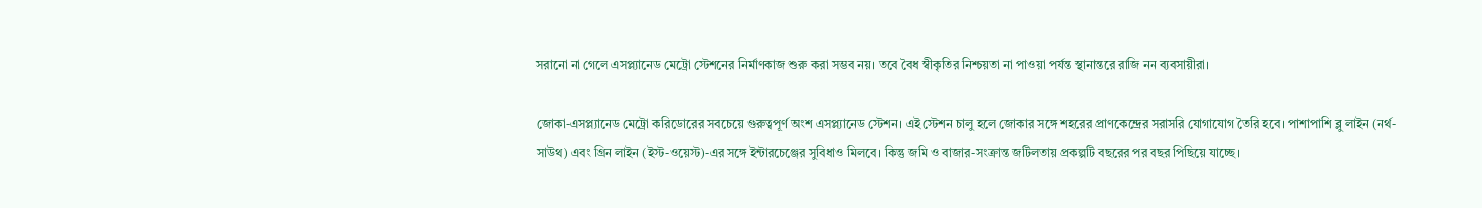সরানো না গেলে এসপ্ল্যানেড মেট্রো স্টেশনের নির্মাণকাজ শুরু করা সম্ভব নয়। তবে বৈধ স্বীকৃতির নিশ্চয়তা না পাওয়া পর্যন্ত স্থানান্তরে রাজি নন ব্যবসায়ীরা।

জোকা-এসপ্ল্যানেড মেট্রো করিডোরের সবচেয়ে গুরুত্বপূর্ণ অংশ এসপ্ল্যানেড স্টেশন। এই স্টেশন চালু হলে জোকার সঙ্গে শহরের প্রাণকেন্দ্রের সরাসরি যোগাযোগ তৈরি হবে। পাশাপাশি ব্লু লাইন (নর্থ-সাউথ) এবং গ্রিন লাইন (ইস্ট-ওয়েস্ট)-এর সঙ্গে ইন্টারচেঞ্জের সুবিধাও মিলবে। কিন্তু জমি ও বাজার-সংক্রান্ত জটিলতায় প্রকল্পটি বছরের পর বছর পিছিয়ে যাচ্ছে।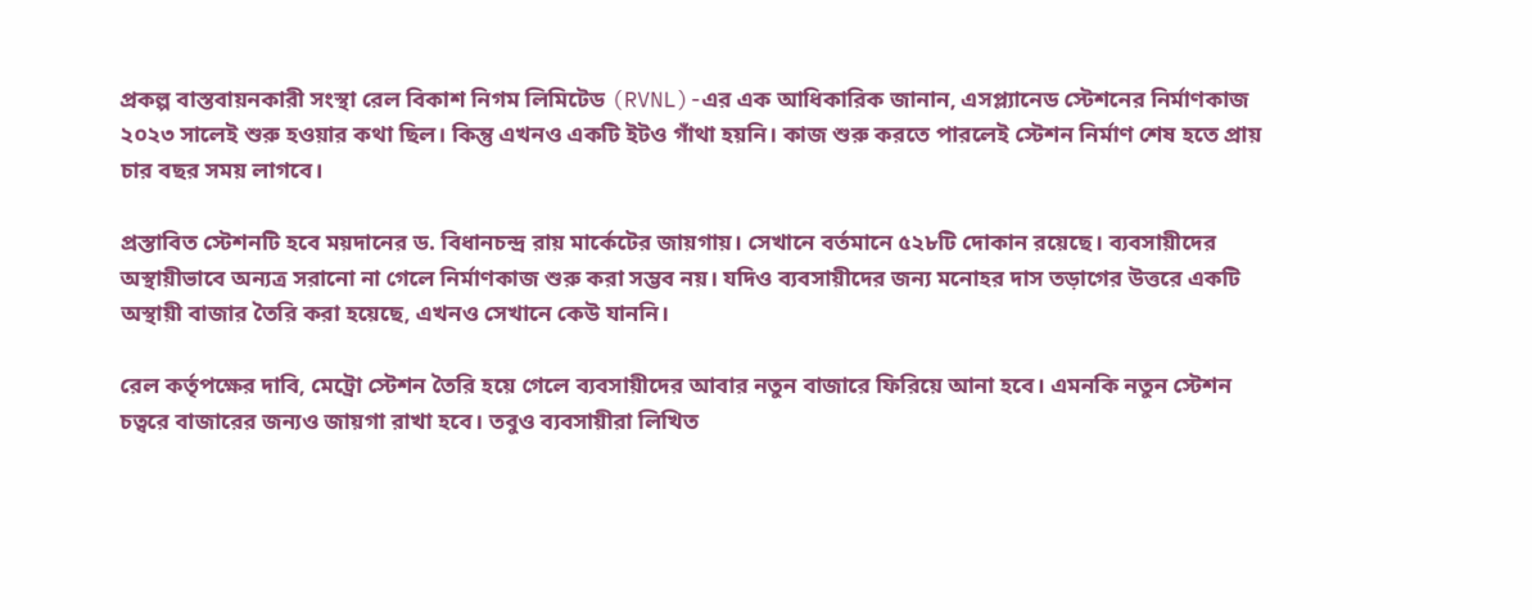প্রকল্প বাস্তবায়নকারী সংস্থা রেল বিকাশ নিগম লিমিটেড (RVNL)-এর এক আধিকারিক জানান, এসপ্ল্যানেড স্টেশনের নির্মাণকাজ ২০২৩ সালেই শুরু হওয়ার কথা ছিল। কিন্তু এখনও একটি ইটও গাঁথা হয়নি। কাজ শুরু করতে পারলেই স্টেশন নির্মাণ শেষ হতে প্রায় চার বছর সময় লাগবে।

প্রস্তাবিত স্টেশনটি হবে ময়দানের ড. বিধানচন্দ্র রায় মার্কেটের জায়গায়। সেখানে বর্তমানে ৫২৮টি দোকান রয়েছে। ব্যবসায়ীদের অস্থায়ীভাবে অন্যত্র সরানো না গেলে নির্মাণকাজ শুরু করা সম্ভব নয়। যদিও ব্যবসায়ীদের জন্য মনোহর দাস তড়াগের উত্তরে একটি অস্থায়ী বাজার তৈরি করা হয়েছে, এখনও সেখানে কেউ যাননি।

রেল কর্তৃপক্ষের দাবি, মেট্রো স্টেশন তৈরি হয়ে গেলে ব্যবসায়ীদের আবার নতুন বাজারে ফিরিয়ে আনা হবে। এমনকি নতুন স্টেশন চত্বরে বাজারের জন্যও জায়গা রাখা হবে। তবুও ব্যবসায়ীরা লিখিত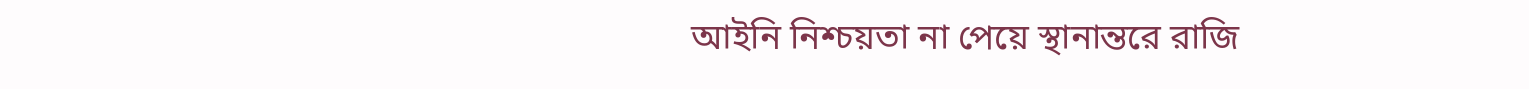আইনি নিশ্চয়তা না পেয়ে স্থানান্তরে রাজি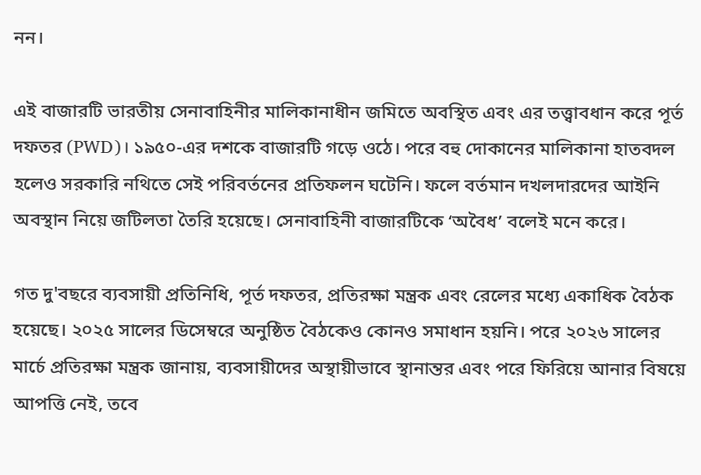নন।

এই বাজারটি ভারতীয় সেনাবাহিনীর মালিকানাধীন জমিতে অবস্থিত এবং এর তত্ত্বাবধান করে পূর্ত দফতর (PWD)। ১৯৫০-এর দশকে বাজারটি গড়ে ওঠে। পরে বহু দোকানের মালিকানা হাতবদল হলেও সরকারি নথিতে সেই পরিবর্তনের প্রতিফলন ঘটেনি। ফলে বর্তমান দখলদারদের আইনি অবস্থান নিয়ে জটিলতা তৈরি হয়েছে। সেনাবাহিনী বাজারটিকে ‘অবৈধ’ বলেই মনে করে।

গত দু'বছরে ব্যবসায়ী প্রতিনিধি, পূর্ত দফতর, প্রতিরক্ষা মন্ত্রক এবং রেলের মধ্যে একাধিক বৈঠক হয়েছে। ২০২৫ সালের ডিসেম্বরে অনুষ্ঠিত বৈঠকেও কোনও সমাধান হয়নি। পরে ২০২৬ সালের মার্চে প্রতিরক্ষা মন্ত্রক জানায়, ব্যবসায়ীদের অস্থায়ীভাবে স্থানান্তর এবং পরে ফিরিয়ে আনার বিষয়ে আপত্তি নেই, তবে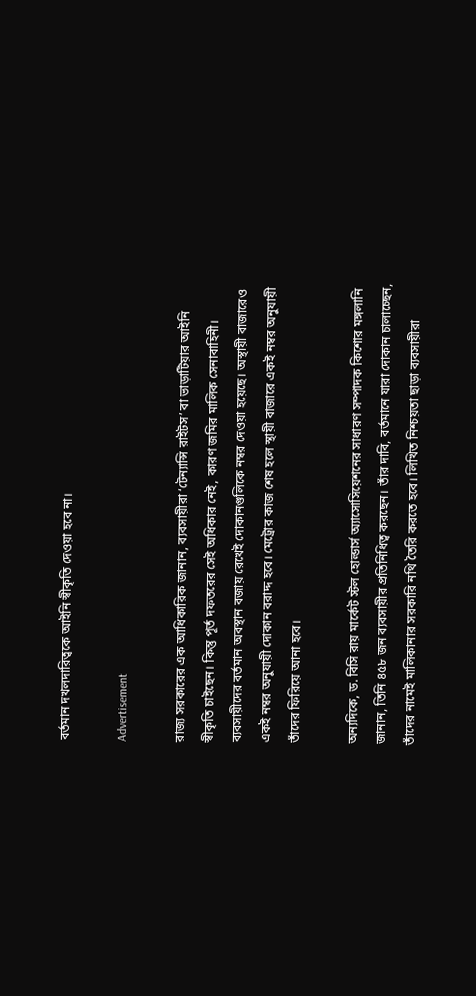বর্তমান দখলদারিত্বকে আইনি স্বীকৃতি দেওয়া হবে না।

Advertisement

রাজ্য সরকারের এক আধিকারিক জানান, ব্যবসায়ীরা ‘টেন্যান্সি রাইটস’ বা ভাড়াটিয়ার আইনি স্বীকৃতি চাইছেন। কিন্তু পূর্ত দফতরের সেই অধিকার নেই, কারণ জমির মালিক সেনাবাহিনী। ব্যবসায়ীদের বর্তমান অবস্থান বজায় রেখেই দোকানগুলিকে নম্বর দেওয়া হয়েছে। অস্থায়ী বাজারেও একই নম্বর অনুযায়ী দোকান বরাদ্দ হবে। মেট্রোর কাজ শেষ হলে স্থায়ী বাজারে একই নম্বর অনুযায়ী তাঁদের ফিরিয়ে আনা হবে।

অন্যদিকে, ড. বিসি রায় মার্কেট স্টল হোল্ডার্স অ্যাসোসিয়েশনের সাধারণ সম্পাদক কিশোর মঙ্গলানি জানান, তিনি ৪৫৮ জন ব্যবসায়ীর প্রতিনিধিত্ব করছেন। তাঁর দাবি, বর্তমানে যারা দোকান চালাচ্ছেন, তাঁদের নামেই মালিকানার সরকারি নথি তৈরি করতে হবে। লিখিত নিশ্চয়তা ছাড়া ব্যবসায়ীরা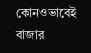কোনওভাবেই বাজার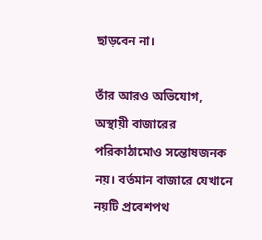ছাড়বেন না।

তাঁর আরও অভিযোগ, অস্থায়ী বাজারের পরিকাঠামোও সন্তোষজনক নয়। বর্তমান বাজারে যেখানে নয়টি প্রবেশপথ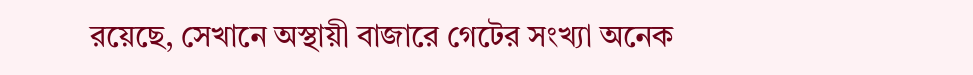রয়েছে, সেখানে অস্থায়ী বাজারে গেটের সংখ্যা অনেক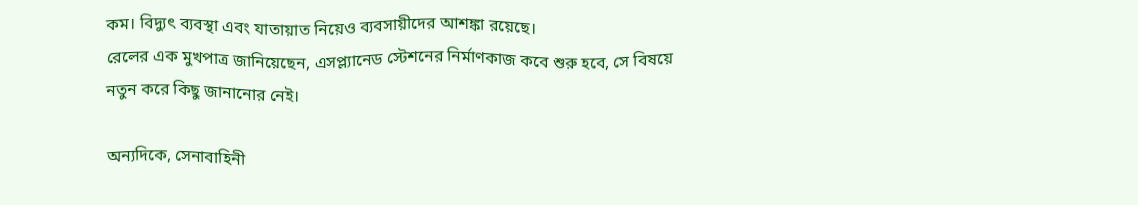কম। বিদ্যুৎ ব্যবস্থা এবং যাতায়াত নিয়েও ব্যবসায়ীদের আশঙ্কা রয়েছে।
রেলের এক মুখপাত্র জানিয়েছেন, এসপ্ল্যানেড স্টেশনের নির্মাণকাজ কবে শুরু হবে, সে বিষয়ে নতুন করে কিছু জানানোর নেই।

অন্যদিকে, সেনাবাহিনী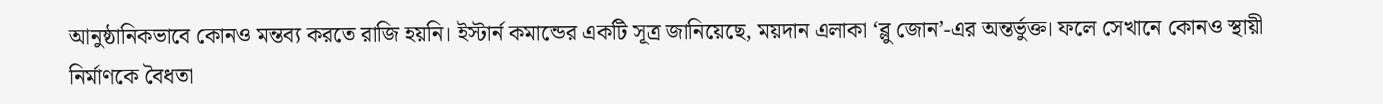আনুষ্ঠানিকভাবে কোনও মন্তব্য করতে রাজি হয়নি। ইস্টার্ন কমান্ডের একটি সূত্র জানিয়েছে, ময়দান এলাকা ‘ব্লু জোন’-এর অন্তর্ভুক্ত। ফলে সেখানে কোনও স্থায়ী নির্মাণকে বৈধতা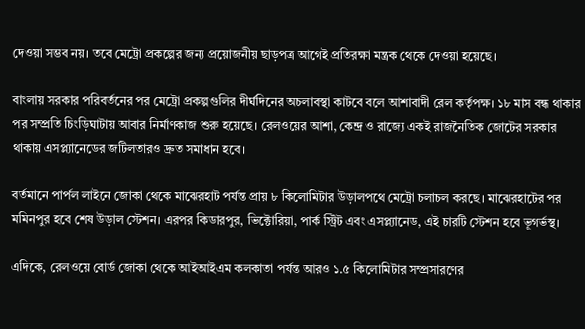দেওয়া সম্ভব নয়। তবে মেট্রো প্রকল্পের জন্য প্রয়োজনীয় ছাড়পত্র আগেই প্রতিরক্ষা মন্ত্রক থেকে দেওয়া হয়েছে।

বাংলায় সরকার পরিবর্তনের পর মেট্রো প্রকল্পগুলির দীর্ঘদিনের অচলাবস্থা কাটবে বলে আশাবাদী রেল কর্তৃপক্ষ। ১৮ মাস বন্ধ থাকার পর সম্প্রতি চিংড়িঘাটায় আবার নির্মাণকাজ শুরু হয়েছে। রেলওয়ের আশা, কেন্দ্র ও রাজ্যে একই রাজনৈতিক জোটের সরকার থাকায় এসপ্ল্যানেডের জটিলতারও দ্রুত সমাধান হবে।

বর্তমানে পার্পল লাইনে জোকা থেকে মাঝেরহাট পর্যন্ত প্রায় ৮ কিলোমিটার উড়ালপথে মেট্রো চলাচল করছে। মাঝেরহাটের পর মমিনপুর হবে শেষ উড়াল স্টেশন। এরপর কিডারপুর, ভিক্টোরিয়া, পার্ক স্ট্রিট এবং এসপ্ল্যানেড, এই চারটি স্টেশন হবে ভূগর্ভস্থ।

এদিকে, রেলওয়ে বোর্ড জোকা থেকে আইআইএম কলকাতা পর্যন্ত আরও ১.৫ কিলোমিটার সম্প্রসারণের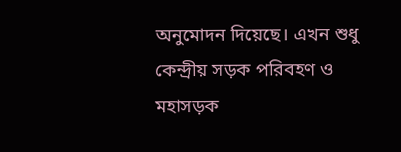অনুমোদন দিয়েছে। এখন শুধু কেন্দ্রীয় সড়ক পরিবহণ ও মহাসড়ক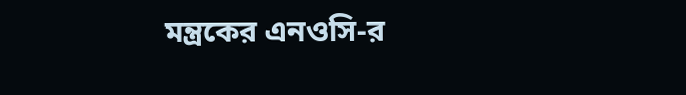মন্ত্রকের এনওসি-র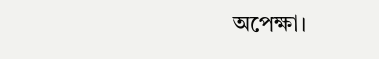অপেক্ষা।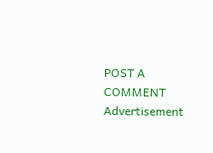POST A COMMENT
Advertisement